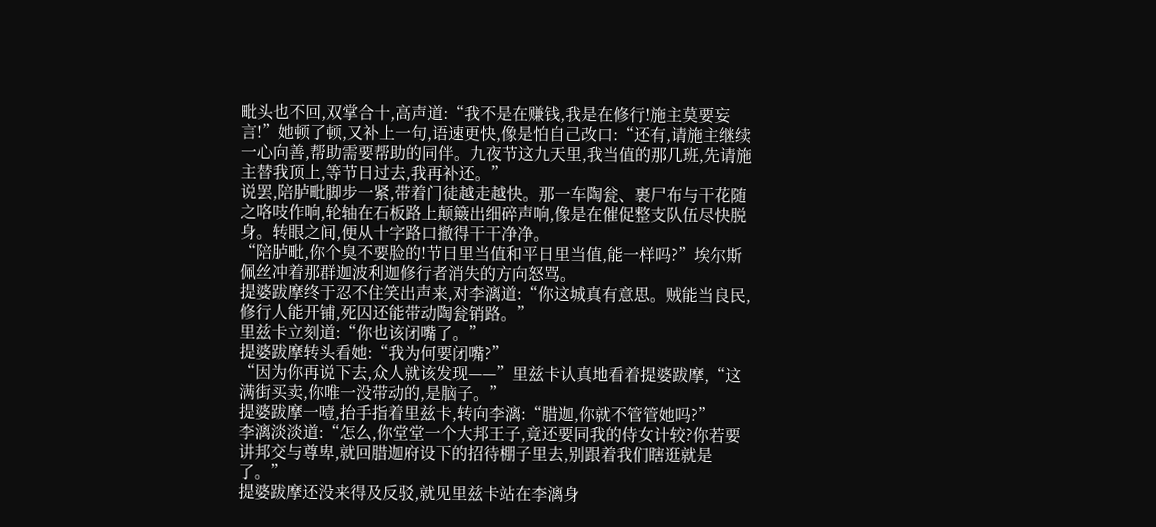毗头也不回,双掌合十,高声道:“我不是在赚钱,我是在修行!施主莫要妄言!”她顿了顿,又补上一句,语速更快,像是怕自己改口:“还有,请施主继续一心向善,帮助需要帮助的同伴。九夜节这九天里,我当值的那几班,先请施主替我顶上,等节日过去,我再补还。”
说罢,陪胪毗脚步一紧,带着门徒越走越快。那一车陶瓮、裹尸布与干花随之咯吱作响,轮轴在石板路上颠簸出细碎声响,像是在催促整支队伍尽快脱身。转眼之间,便从十字路口撤得干干净净。
“陪胪毗,你个臭不要脸的!节日里当值和平日里当值,能一样吗?”埃尔斯佩丝冲着那群迦波利迦修行者消失的方向怒骂。
提婆跋摩终于忍不住笑出声来,对李漓道:“你这城真有意思。贼能当良民,修行人能开铺,死囚还能带动陶瓮销路。”
里兹卡立刻道:“你也该闭嘴了。”
提婆跋摩转头看她:“我为何要闭嘴?”
“因为你再说下去,众人就该发现——”里兹卡认真地看着提婆跋摩,“这满街买卖,你唯一没带动的,是脑子。”
提婆跋摩一噎,抬手指着里兹卡,转向李漓:“腊迦,你就不管管她吗?”
李漓淡淡道:“怎么,你堂堂一个大邦王子,竟还要同我的侍女计较?你若要讲邦交与尊卑,就回腊迦府设下的招待棚子里去,别跟着我们瞎逛就是了。”
提婆跋摩还没来得及反驳,就见里兹卡站在李漓身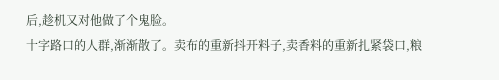后,趁机又对他做了个鬼脸。
十字路口的人群,渐渐散了。卖布的重新抖开料子,卖香料的重新扎紧袋口,粮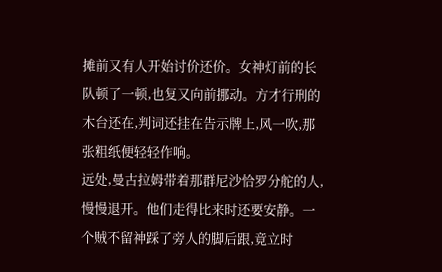摊前又有人开始讨价还价。女神灯前的长队顿了一顿,也复又向前挪动。方才行刑的木台还在,判词还挂在告示牌上,风一吹,那张粗纸便轻轻作响。
远处,曼古拉姆带着那群尼沙恰罗分舵的人,慢慢退开。他们走得比来时还要安静。一个贼不留神踩了旁人的脚后跟,竟立时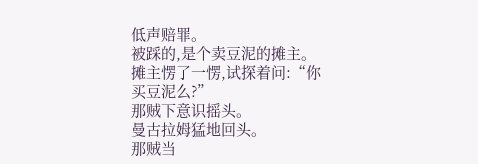低声赔罪。
被踩的,是个卖豆泥的摊主。摊主愣了一愣,试探着问:“你买豆泥么?”
那贼下意识摇头。
曼古拉姆猛地回头。
那贼当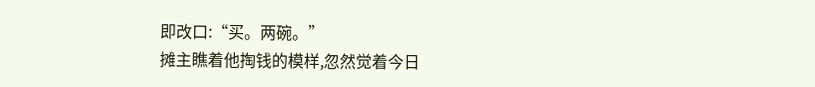即改口:“买。两碗。”
摊主瞧着他掏钱的模样,忽然觉着今日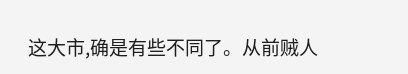这大市,确是有些不同了。从前贼人